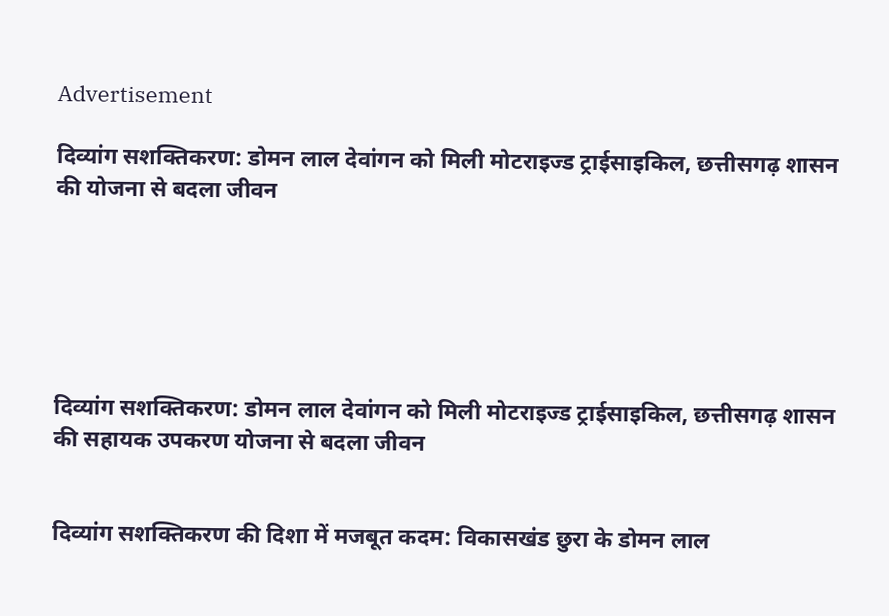Advertisement

दिव्यांग सशक्तिकरण: डोमन लाल देवांगन को मिली मोटराइज्ड ट्राईसाइकिल, छत्तीसगढ़ शासन की योजना से बदला जीवन






दिव्यांग सशक्तिकरण: डोमन लाल देवांगन को मिली मोटराइज्ड ट्राईसाइकिल, छत्तीसगढ़ शासन की सहायक उपकरण योजना से बदला जीवन


दिव्यांग सशक्तिकरण की दिशा में मजबूत कदम: विकासखंड छुरा के डोमन लाल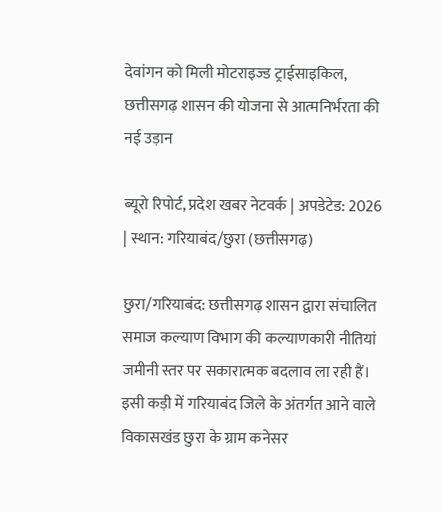देवांगन को मिली मोटराइज्ड ट्राईसाइकिल, छत्तीसगढ़ शासन की योजना से आत्मनिर्भरता की नई उड़ान

ब्यूरो रिपोर्ट, प्रदेश खबर नेटवर्क | अपडेटेड: 2026 | स्थान: गरियाबंद/छुरा (छत्तीसगढ़)

छुरा/गरियाबंद: छत्तीसगढ़ शासन द्वारा संचालित समाज कल्याण विभाग की कल्याणकारी नीतियां जमीनी स्तर पर सकारात्मक बदलाव ला रही हैं। इसी कड़ी में गरियाबंद जिले के अंतर्गत आने वाले विकासखंड छुरा के ग्राम कनेसर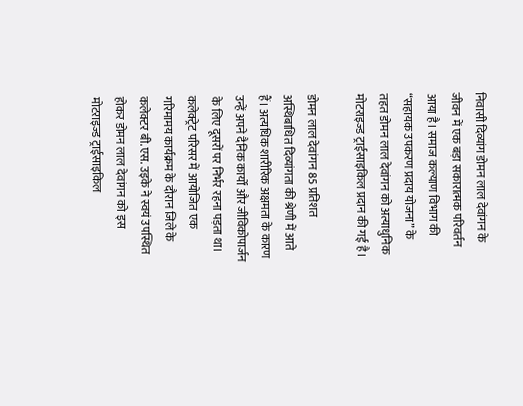निवासी दिव्यांग डोमन लाल देवांगन के जीवन में एक बड़ा सकारात्मक परिवर्तन आया है। समाज कल्याण विभाग की “सहायक उपकरण प्रदाय योजना” के तहत डोमन लाल देवांगन को अत्याधुनिक मोटराइज्ड ट्राईसाइकिल प्रदान की गई है।

डोमन लाल देवांगन 85 प्रतिशत अस्थिबाधित दिव्यांगता की श्रेणी में आते हैं। अत्यधिक शारीरिक अक्षमता के कारण उन्हें अपने दैनिक कार्यों और जीविकोपार्जन के लिए दूसरों पर निर्भर रहना पड़ता था। कलेक्ट्रेट परिसर में आयोजित एक गरिमामय कार्यक्रम के दौरान जिले के कलेक्टर बी.एस. उइके ने स्वयं उपस्थित होकर डोमन लाल देवांगन को इस मोटराइज्ड ट्राईसाइकिल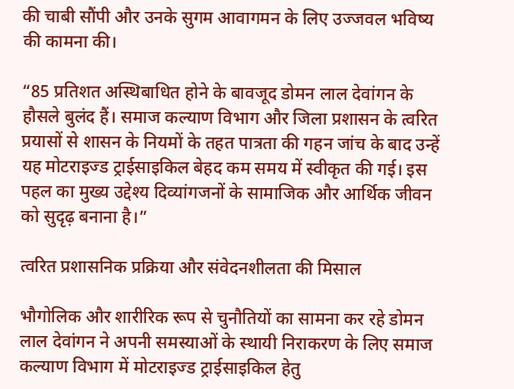की चाबी सौंपी और उनके सुगम आवागमन के लिए उज्जवल भविष्य की कामना की।

“85 प्रतिशत अस्थिबाधित होने के बावजूद डोमन लाल देवांगन के हौसले बुलंद हैं। समाज कल्याण विभाग और जिला प्रशासन के त्वरित प्रयासों से शासन के नियमों के तहत पात्रता की गहन जांच के बाद उन्हें यह मोटराइज्ड ट्राईसाइकिल बेहद कम समय में स्वीकृत की गई। इस पहल का मुख्य उद्देश्य दिव्यांगजनों के सामाजिक और आर्थिक जीवन को सुदृढ़ बनाना है।”

त्वरित प्रशासनिक प्रक्रिया और संवेदनशीलता की मिसाल

भौगोलिक और शारीरिक रूप से चुनौतियों का सामना कर रहे डोमन लाल देवांगन ने अपनी समस्याओं के स्थायी निराकरण के लिए समाज कल्याण विभाग में मोटराइज्ड ट्राईसाइकिल हेतु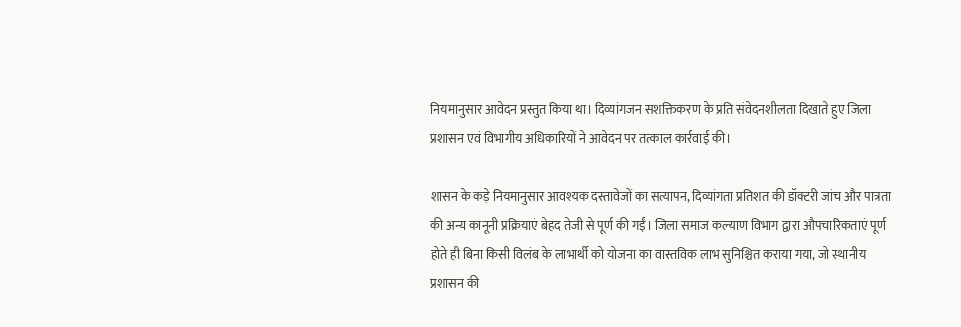नियमानुसार आवेदन प्रस्तुत किया था। दिव्यांगजन सशक्तिकरण के प्रति संवेदनशीलता दिखाते हुए जिला प्रशासन एवं विभागीय अधिकारियों ने आवेदन पर तत्काल कार्रवाई की।

शासन के कड़े नियमानुसार आवश्यक दस्तावेजों का सत्यापन, दिव्यांगता प्रतिशत की डॉक्टरी जांच और पात्रता की अन्य कानूनी प्रक्रियाएं बेहद तेजी से पूर्ण की गईं। जिला समाज कल्याण विभाग द्वारा औपचारिकताएं पूर्ण होते ही बिना किसी विलंब के लाभार्थी को योजना का वास्तविक लाभ सुनिश्चित कराया गया, जो स्थानीय प्रशासन की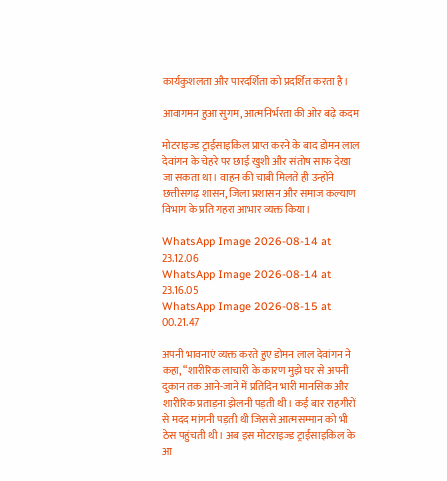कार्यकुशलता और पारदर्शिता को प्रदर्शित करता है।

आवागमन हुआ सुगम, आत्मनिर्भरता की ओर बढ़े कदम

मोटराइज्ड ट्राईसाइकिल प्राप्त करने के बाद डोमन लाल देवांगन के चेहरे पर छाई खुशी और संतोष साफ देखा जा सकता था। वाहन की चाबी मिलते ही उन्होंने छत्तीसगढ़ शासन, जिला प्रशासन और समाज कल्याण विभाग के प्रति गहरा आभार व्यक्त किया।

WhatsApp Image 2026-08-14 at 23.12.06
WhatsApp Image 2026-08-14 at 23.16.05
WhatsApp Image 2026-08-15 at 00.21.47

अपनी भावनाएं व्यक्त करते हुए डोमन लाल देवांगन ने कहा, “शारीरिक लाचारी के कारण मुझे घर से अपनी दुकान तक आने-जाने में प्रतिदिन भारी मानसिक और शारीरिक प्रताड़ना झेलनी पड़ती थी। कई बार राहगीरों से मदद मांगनी पड़ती थी जिससे आत्मसम्मान को भी ठेस पहुंचती थी। अब इस मोटराइज्ड ट्राईसाइकिल के आ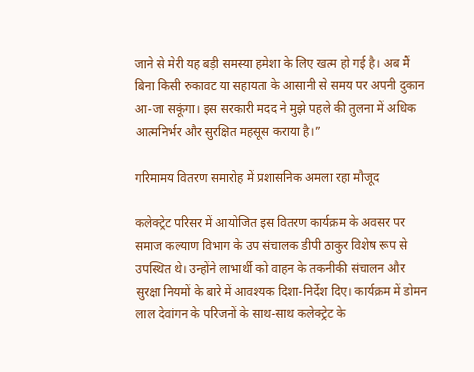जाने से मेरी यह बड़ी समस्या हमेशा के लिए खत्म हो गई है। अब मैं बिना किसी रुकावट या सहायता के आसानी से समय पर अपनी दुकान आ-जा सकूंगा। इस सरकारी मदद ने मुझे पहले की तुलना में अधिक आत्मनिर्भर और सुरक्षित महसूस कराया है।”

गरिमामय वितरण समारोह में प्रशासनिक अमला रहा मौजूद

कलेक्ट्रेट परिसर में आयोजित इस वितरण कार्यक्रम के अवसर पर समाज कल्याण विभाग के उप संचालक डीपी ठाकुर विशेष रूप से उपस्थित थे। उन्होंने लाभार्थी को वाहन के तकनीकी संचालन और सुरक्षा नियमों के बारे में आवश्यक दिशा-निर्देश दिए। कार्यक्रम में डोमन लाल देवांगन के परिजनों के साथ-साथ कलेक्ट्रेट के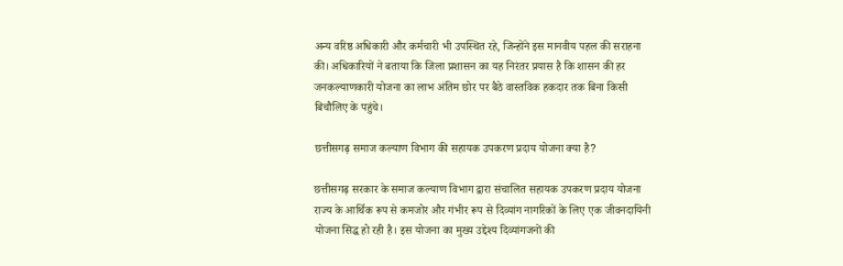अन्य वरिष्ठ अधिकारी और कर्मचारी भी उपस्थित रहे, जिन्होंने इस मानवीय पहल की सराहना की। अधिकारियों ने बताया कि जिला प्रशासन का यह निरंतर प्रयास है कि शासन की हर जनकल्याणकारी योजना का लाभ अंतिम छोर पर बैठे वास्तविक हकदार तक बिना किसी बिचौलिए के पहुंचे।

छत्तीसगढ़ समाज कल्याण विभाग की सहायक उपकरण प्रदाय योजना क्या है?

छत्तीसगढ़ सरकार के समाज कल्याण विभाग द्वारा संचालित सहायक उपकरण प्रदाय योजना राज्य के आर्थिक रूप से कमजोर और गंभीर रूप से दिव्यांग नागरिकों के लिए एक जीवनदायिनी योजना सिद्ध हो रही है। इस योजना का मुख्य उद्देश्य दिव्यांगजनों की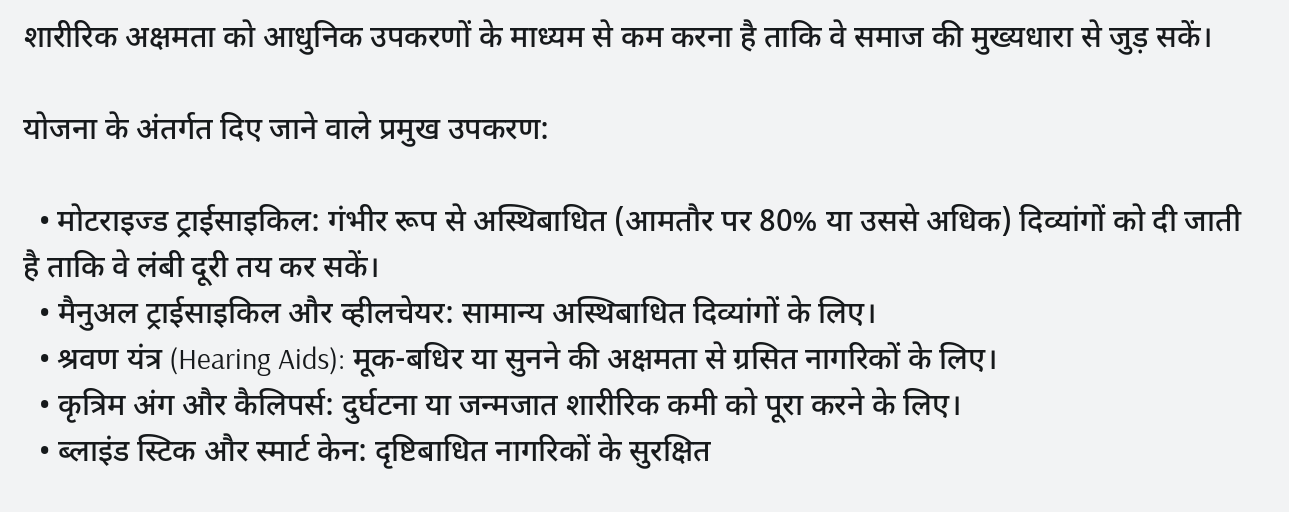शारीरिक अक्षमता को आधुनिक उपकरणों के माध्यम से कम करना है ताकि वे समाज की मुख्यधारा से जुड़ सकें।

योजना के अंतर्गत दिए जाने वाले प्रमुख उपकरण:

  • मोटराइज्ड ट्राईसाइकिल: गंभीर रूप से अस्थिबाधित (आमतौर पर 80% या उससे अधिक) दिव्यांगों को दी जाती है ताकि वे लंबी दूरी तय कर सकें।
  • मैनुअल ट्राईसाइकिल और व्हीलचेयर: सामान्य अस्थिबाधित दिव्यांगों के लिए।
  • श्रवण यंत्र (Hearing Aids): मूक-बधिर या सुनने की अक्षमता से ग्रसित नागरिकों के लिए।
  • कृत्रिम अंग और कैलिपर्स: दुर्घटना या जन्मजात शारीरिक कमी को पूरा करने के लिए।
  • ब्लाइंड स्टिक और स्मार्ट केन: दृष्टिबाधित नागरिकों के सुरक्षित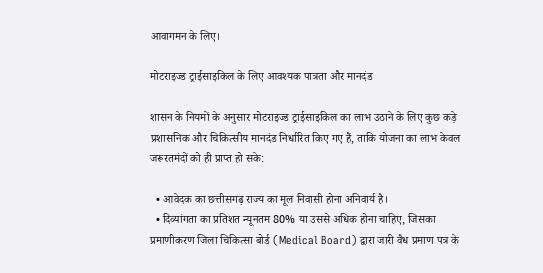आवागमन के लिए।

मोटराइज्ड ट्राईसाइकिल के लिए आवश्यक पात्रता और मानदंड

शासन के नियमों के अनुसार मोटराइज्ड ट्राईसाइकिल का लाभ उठाने के लिए कुछ कड़े प्रशासनिक और चिकित्सीय मानदंड निर्धारित किए गए हैं, ताकि योजना का लाभ केवल जरूरतमंदों को ही प्राप्त हो सके:

  • आवेदक का छत्तीसगढ़ राज्य का मूल निवासी होना अनिवार्य है।
  • दिव्यांगता का प्रतिशत न्यूनतम 80% या उससे अधिक होना चाहिए, जिसका प्रमाणीकरण जिला चिकित्सा बोर्ड (Medical Board) द्वारा जारी वैध प्रमाण पत्र के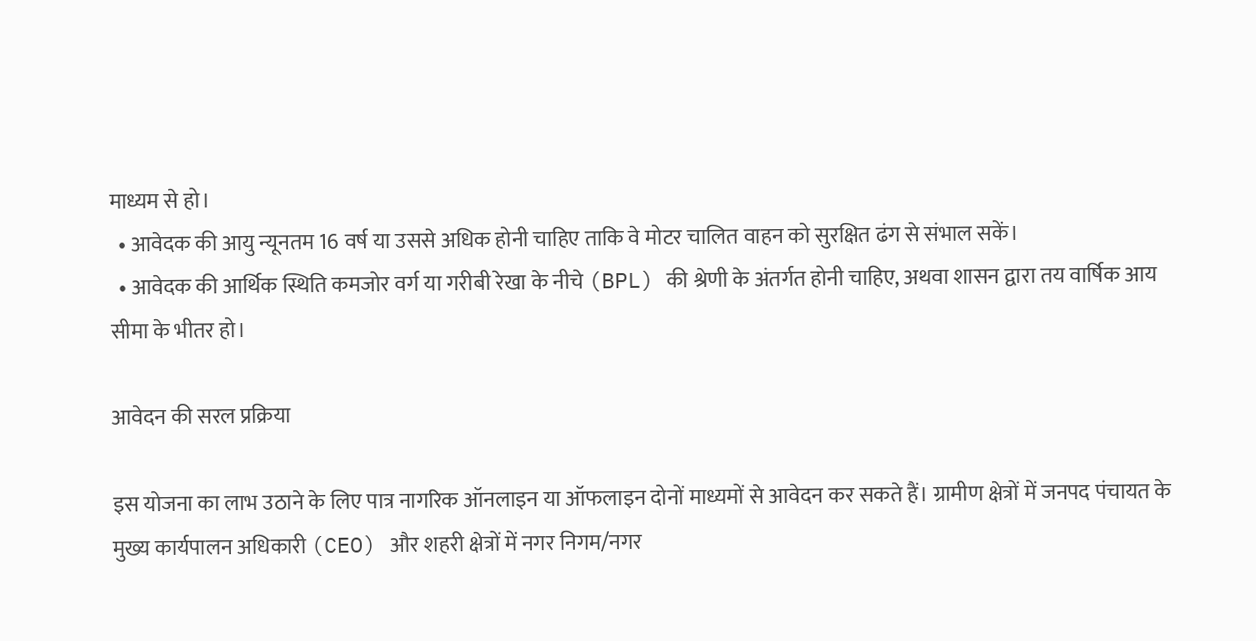माध्यम से हो।
  • आवेदक की आयु न्यूनतम 16 वर्ष या उससे अधिक होनी चाहिए ताकि वे मोटर चालित वाहन को सुरक्षित ढंग से संभाल सकें।
  • आवेदक की आर्थिक स्थिति कमजोर वर्ग या गरीबी रेखा के नीचे (BPL) की श्रेणी के अंतर्गत होनी चाहिए, अथवा शासन द्वारा तय वार्षिक आय सीमा के भीतर हो।

आवेदन की सरल प्रक्रिया

इस योजना का लाभ उठाने के लिए पात्र नागरिक ऑनलाइन या ऑफलाइन दोनों माध्यमों से आवेदन कर सकते हैं। ग्रामीण क्षेत्रों में जनपद पंचायत के मुख्य कार्यपालन अधिकारी (CEO) और शहरी क्षेत्रों में नगर निगम/नगर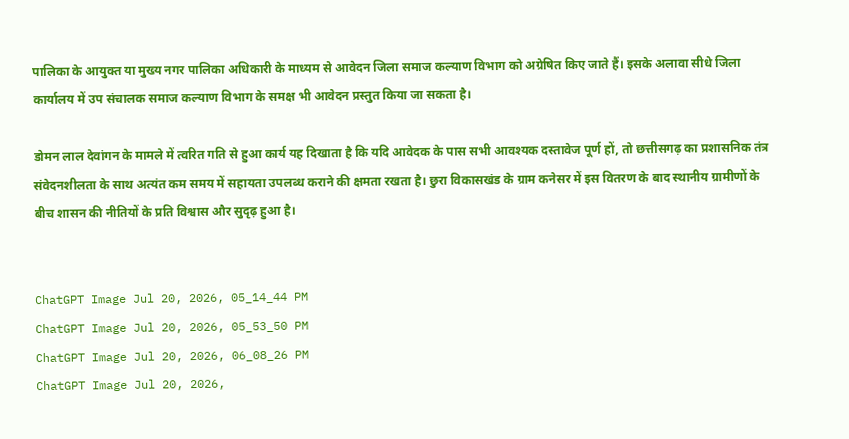पालिका के आयुक्त या मुख्य नगर पालिका अधिकारी के माध्यम से आवेदन जिला समाज कल्याण विभाग को अग्रेषित किए जाते हैं। इसके अलावा सीधे जिला कार्यालय में उप संचालक समाज कल्याण विभाग के समक्ष भी आवेदन प्रस्तुत किया जा सकता है।

डोमन लाल देवांगन के मामले में त्वरित गति से हुआ कार्य यह दिखाता है कि यदि आवेदक के पास सभी आवश्यक दस्तावेज पूर्ण हों, तो छत्तीसगढ़ का प्रशासनिक तंत्र संवेदनशीलता के साथ अत्यंत कम समय में सहायता उपलब्ध कराने की क्षमता रखता है। छुरा विकासखंड के ग्राम कनेसर में इस वितरण के बाद स्थानीय ग्रामीणों के बीच शासन की नीतियों के प्रति विश्वास और सुदृढ़ हुआ है।


ChatGPT Image Jul 20, 2026, 05_14_44 PM
ChatGPT Image Jul 20, 2026, 05_53_50 PM
ChatGPT Image Jul 20, 2026, 06_08_26 PM
ChatGPT Image Jul 20, 2026,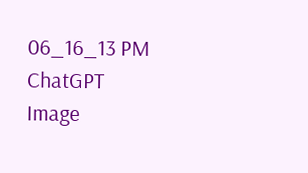06_16_13 PM
ChatGPT Image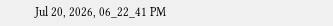Jul 20, 2026, 06_22_41 PM